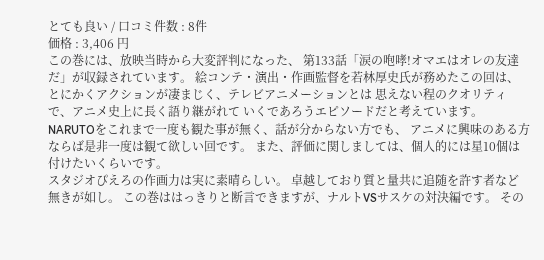とても良い / 口コミ件数 : 8件
価格 : 3,406 円
この巻には、放映当時から大変評判になった、 第133話「涙の咆哮!オマエはオレの友達だ」が収録されています。 絵コンテ・演出・作画監督を若林厚史氏が務めたこの回は、 とにかくアクションが凄まじく、テレビアニメーションとは 思えない程のクオリティで、アニメ史上に長く語り継がれて いくであろうエピソードだと考えています。 NARUTOをこれまで一度も観た事が無く、話が分からない方でも、 アニメに興味のある方ならば是非一度は観て欲しい回です。 また、評価に関しましては、個人的には星10個は付けたいくらいです。
スタジオぴえろの作画力は実に素晴らしい。 卓越しており質と量共に追随を許す者など無きが如し。 この巻ははっきりと断言できますが、ナルトVSサスケの対決編です。 その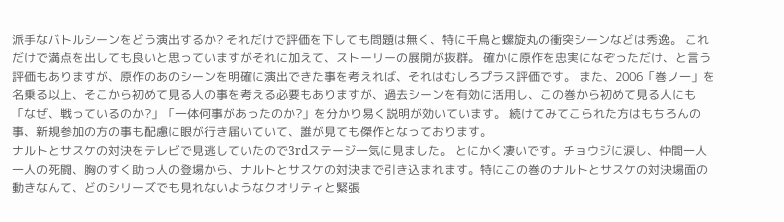派手なバトルシーンをどう演出するか? それだけで評価を下しても問題は無く、特に千鳥と螺旋丸の衝突シーンなどは秀逸。 これだけで満点を出しても良いと思っていますがそれに加えて、ストーリーの展開が抜群。 確かに原作を忠実になぞっただけ、と言う評価もありますが、原作のあのシーンを明確に演出できた事を考えれば、それはむしろプラス評価です。 また、2006「巻ノ一」を名乗る以上、そこから初めて見る人の事を考える必要もありますが、過去シーンを有効に活用し、この巻から初めて見る人にも「なぜ、戦っているのか?」「一体何事があったのか?」を分かり易く説明が効いています。 続けてみてこられた方はもちろんの事、新規参加の方の事も配慮に眼が行き届いていて、誰が見ても傑作となっております。
ナルトとサスケの対決をテレビで見逃していたので3rdステージ一気に見ました。 とにかく凄いです。チョウジに涙し、仲間一人一人の死闘、胸のすく助っ人の登場から、ナルトとサスケの対決まで引き込まれます。特にこの巻のナルトとサスケの対決場面の動きなんて、どのシリーズでも見れないようなクオリティと緊張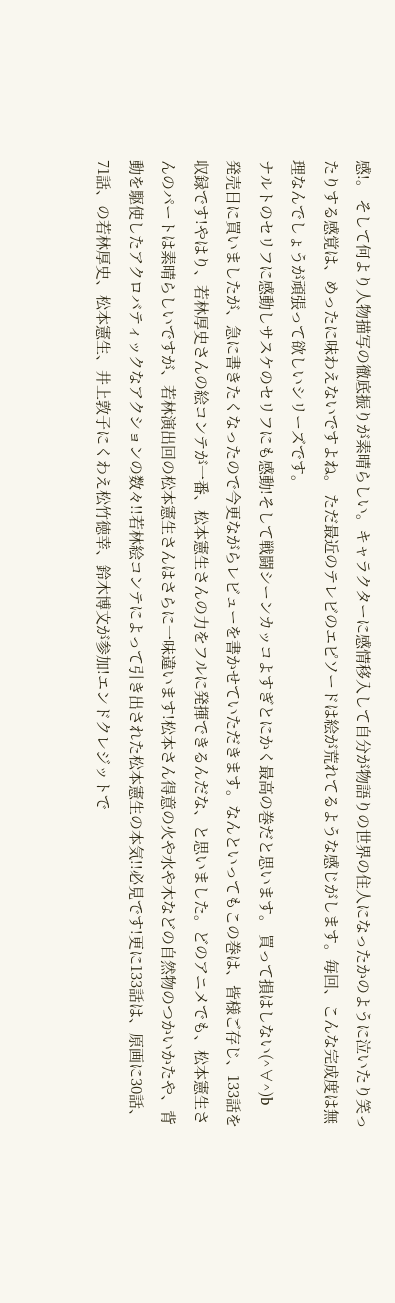感!。 そして何より人物描写の徹底振りが素晴らしい。キャラクターに感情移入して自分が物語りの世界の住人になったかのように泣いたり笑ったりする感覚は、めったに味わえないですよね。 ただ最近のテレビのエピソードは絵が荒れてるような感じがします。毎回、こんな完成度は無理なんでしょうが頑張って欲しいシリーズです。
ナルトのセリフに感動しサスケのセリフにも感動!そして戦闘シーンカッコよすぎとにかく最高の巻だと思います。 買って損はしない(^∀^)b
発売日に買いましたが、急に書きたくなったので今更ながらレビューを書かせていただきます。なんといってもこの巻は、皆様ご存じ、133話を収録です!やはり、若林厚史さんの絵コンテが一番、松本憲生さんの力をフルに発揮できるんだな、と思いました。どのアニメでも、松本憲生さんのパートは素晴らしいですが、若林演出回の松本憲生さんはさらに一味違います!松本さん得意の火や水や木などの自然物のつかいかたや、背動を駆使したアクロバティックなアクションの数々!!若林絵コンテによって引き出された松本憲生の本気!!必見です!更に133話は、原画に30話、71話、の若林厚史、松本憲生、井上敦子にくわえ松竹徳幸、鈴木博文が参加!エンドクレジットで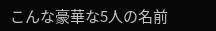こんな豪華な5人の名前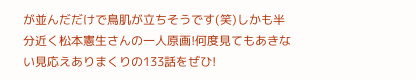が並んだだけで鳥肌が立ちそうです(笑)しかも半分近く松本憲生さんの一人原画!何度見てもあきない見応えありまくりの133話をぜひ!